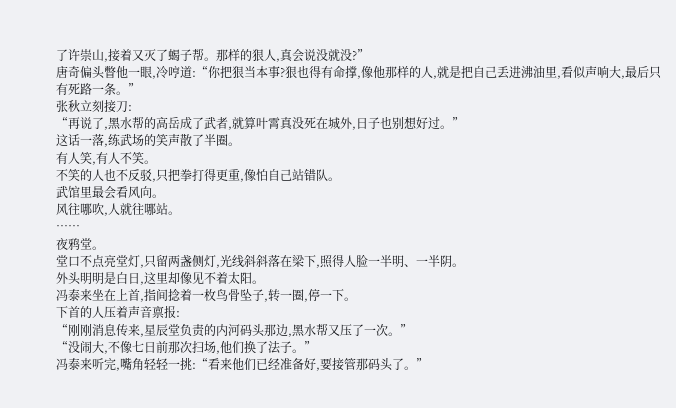了许崇山,接着又灭了蝎子帮。那样的狠人,真会说没就没?”
唐奇偏头瞥他一眼,冷哼道:“你把狠当本事?狠也得有命撑,像他那样的人,就是把自己丢进沸油里,看似声响大,最后只有死路一条。”
张秋立刻接刀:
“再说了,黑水帮的高岳成了武者,就算叶霄真没死在城外,日子也别想好过。”
这话一落,练武场的笑声散了半圈。
有人笑,有人不笑。
不笑的人也不反驳,只把拳打得更重,像怕自己站错队。
武馆里最会看风向。
风往哪吹,人就往哪站。
……
夜鸦堂。
堂口不点亮堂灯,只留两盏侧灯,光线斜斜落在梁下,照得人脸一半明、一半阴。
外头明明是白日,这里却像见不着太阳。
冯泰来坐在上首,指间捻着一枚鸟骨坠子,转一圈,停一下。
下首的人压着声音禀报:
“刚刚消息传来,星辰堂负责的内河码头那边,黑水帮又压了一次。”
“没闹大,不像七日前那次扫场,他们换了法子。”
冯泰来听完,嘴角轻轻一挑:“看来他们已经准备好,要接管那码头了。”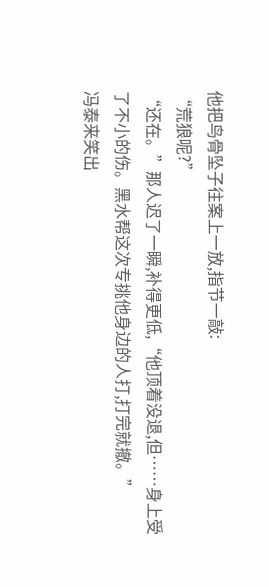他把鸟骨坠子往案上一放,指节一敲:
“荒狼呢?”
“还在。”那人迟了一瞬,补得更低,“他顶着没退,但……身上受了不小的伤。黑水帮这次专挑他身边的人打,打完就撤。”
冯泰来笑出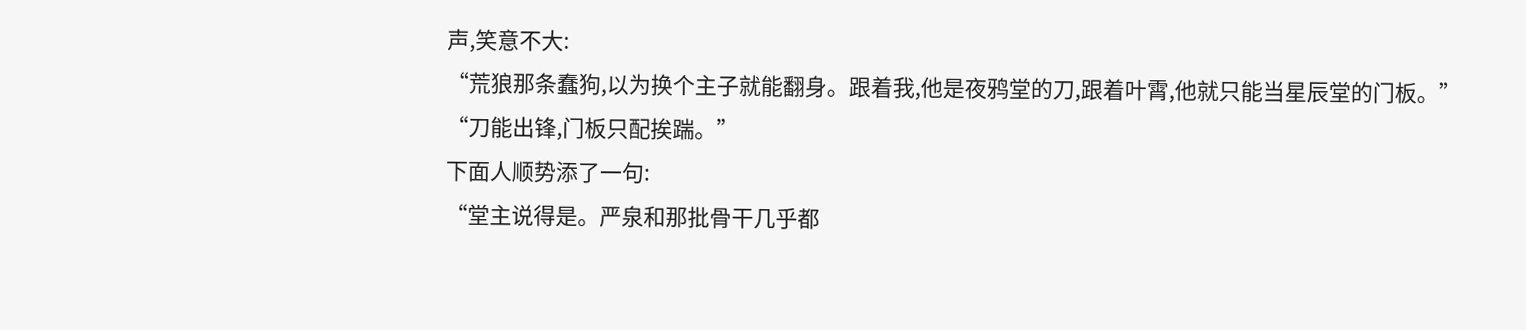声,笑意不大:
“荒狼那条蠢狗,以为换个主子就能翻身。跟着我,他是夜鸦堂的刀,跟着叶霄,他就只能当星辰堂的门板。”
“刀能出锋,门板只配挨踹。”
下面人顺势添了一句:
“堂主说得是。严泉和那批骨干几乎都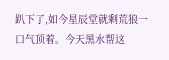趴下了,如今星辰堂就剩荒狼一口气顶着。今天黑水帮这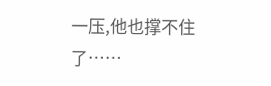一压,他也撑不住了……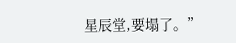星辰堂,要塌了。”